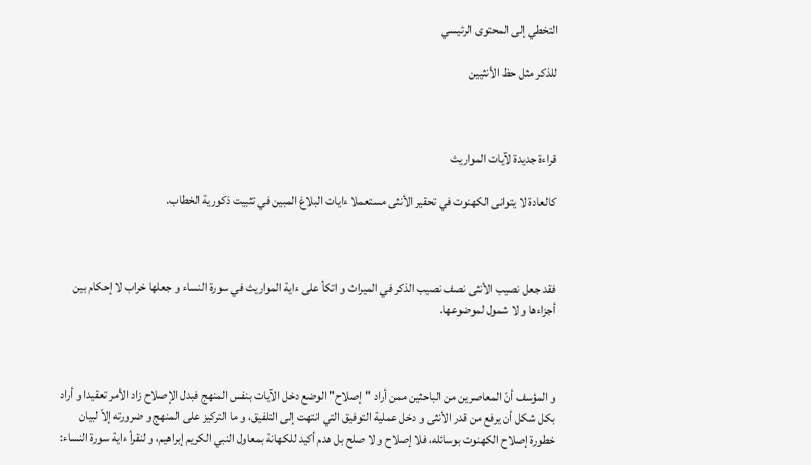التخطي إلى المحتوى الرئيسي

للذكر مثل حظ الأنثيين



قراءة جديدة لآيات المواريث

كالعادة لا يتوانى الكهنوت في تحقير الأنثى مستعملا ءايات البلاغ المبين في تثبيت ذكورية الخطاب.



فقد جعل نصيب الأنثى نصف نصيب الذكر في الميراث و اتكأ على ءاية المواريث في سورة النساء و جعلها خراب لا إحكام بين أجزاءها و لا شمول لموضوعها.



و المؤسف أنّ المعاصرين من الباحثين ممن أراد "إصلاح" الوضع دخل الآيات بنفس المنهج فبدل الإصلاح زاد الأمر تعقيدا و أراد بكل شكل أن يرفع من قدر الأنثى و دخل عملية التوفيق التي انتهت إلى التلفيق، و ما التركيز على المنهج و ضرورته إلاّ لبيان خطورة إصلاح الكهنوت بوسائله، فلا إصلاح و لا صلح بل هدم أكيد للكهانة بمعاول النبي الكريم إبراهيم، و لنقرأ ءاية سورة النساء: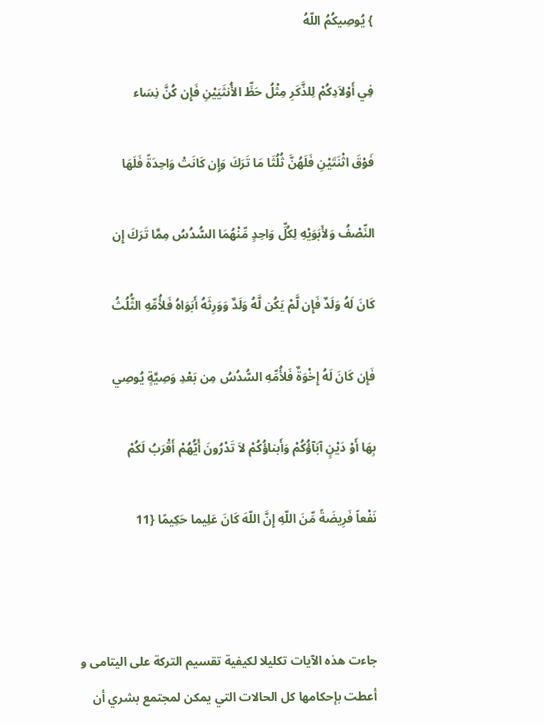} يُوصِيكُمُ اللّهُ

فِي أَوْلاَدِكُمْ لِلذَّكَرِ مِثْلُ حَظِّ الأُنثَيَيْنِ فَإِن كُنَّ نِسَاء

فَوْقَ اثْنَتَيْنِ فَلَهُنَّ ثُلُثَا مَا تَرَكَ وَإِن كَانَتْ وَاحِدَةً فَلَهَا

النِّصْفُ وَلأَبَوَيْهِ لِكُلِّ وَاحِدٍ مِّنْهُمَا السُّدُسُ مِمَّا تَرَكَ إِن

كَانَ لَهُ وَلَدٌ فَإِن لَّمْ يَكُن لَّهُ وَلَدٌ وَوَرِثَهُ أَبَوَاهُ فَلأُمِّهِ الثُّلُثُ

فَإِن كَانَ لَهُ إِخْوَةٌ فَلأُمِّهِ السُّدُسُ مِن بَعْدِ وَصِيَّةٍ يُوصِي

بِهَا أَوْ دَيْنٍ آبَآؤُكُمْ وَأَبناؤُكُمْ لاَ تَدْرُونَ أَيُّهُمْ أَقْرَبُ لَكُمْ

نَفْعاً فَرِيضَةً مِّنَ اللّهِ إِنَّ اللّهَ كَانَ عَلِيما حَكِيمًا {11



جاءت هذه الآيات تكليلا لكيفية تقسيم التركة على اليتامى و أعطت بإحكامها كل الحالات التي يمكن لمجتمع بشري أن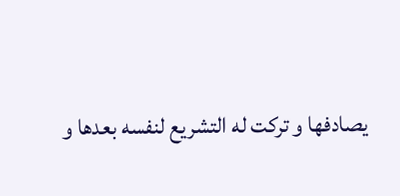يصادفها و تركت له التشريع لنفسه بعدها و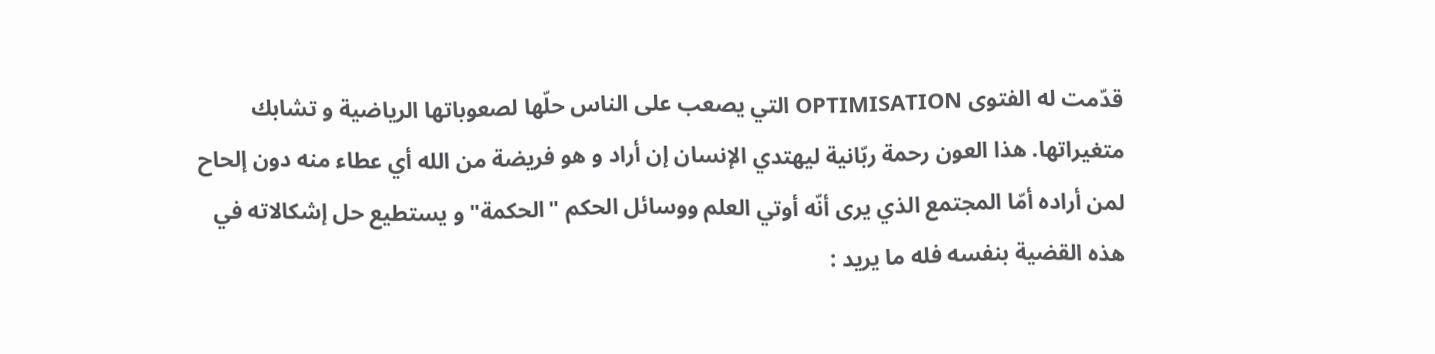قدّمت له الفتوى OPTIMISATION التي يصعب على الناس حلّها لصعوباتها الرياضية و تشابك متغيراتها. هذا العون رحمة ربّانية ليهتدي الإنسان إن أراد و هو فريضة من الله أي عطاء منه دون إلحاح لمن أراده أمّا المجتمع الذي يرى أنّه أوتي العلم ووسائل الحكم "الحكمة" و يستطيع حل إشكالاته في هذه القضية بنفسه فله ما يريد :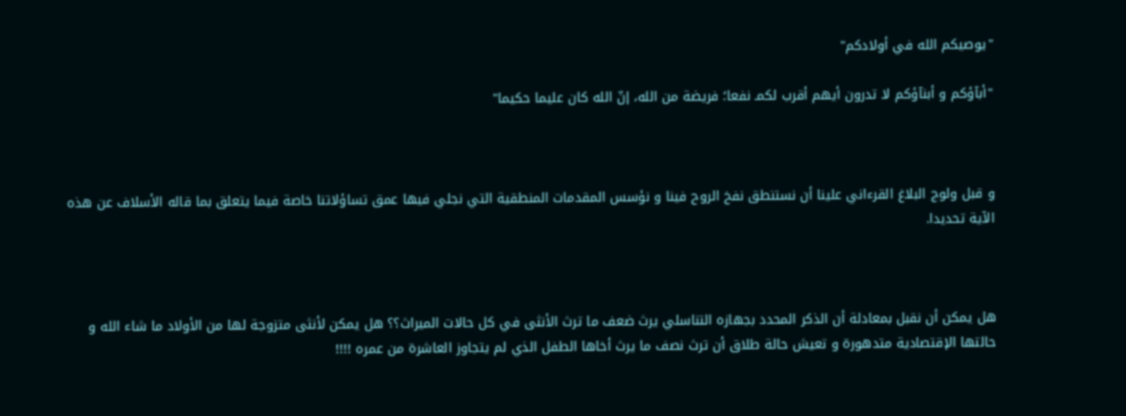"يوصيكم الله في أولادكم"

"أبآؤكم و أبنآؤكم لا تدرون أيهم أقرب لكمـ نفعا؛ فريضة من الله، إنّ الله كان عليما حكيما"



و قبل ولوج البلاغ القرءاني علينا أن نستنطق نفخ الروح فينا و نؤسس المقدمات المنطقية التي نجلي فيها عمق تساؤلاتنا خاصة فيما يتعلق بما قاله الأسلاف عن هذه الآية تحديدا.



هل يمكن أن نقبل بمعادلة أن الذكر المحدد بجهازه التناسلي يرث ضعف ما ترث الأنثى في كل حالات الميراث؟؟ هل يمكن لأنثى متزوجة لها من الأولاد ما شاء الله و حالتها الإقتصادية متدهورة و تعيش حالة طلاق أن ترث نصف ما يرث أخاها الطفل الذي لم يتجاوز العاشرة من عمره !!!!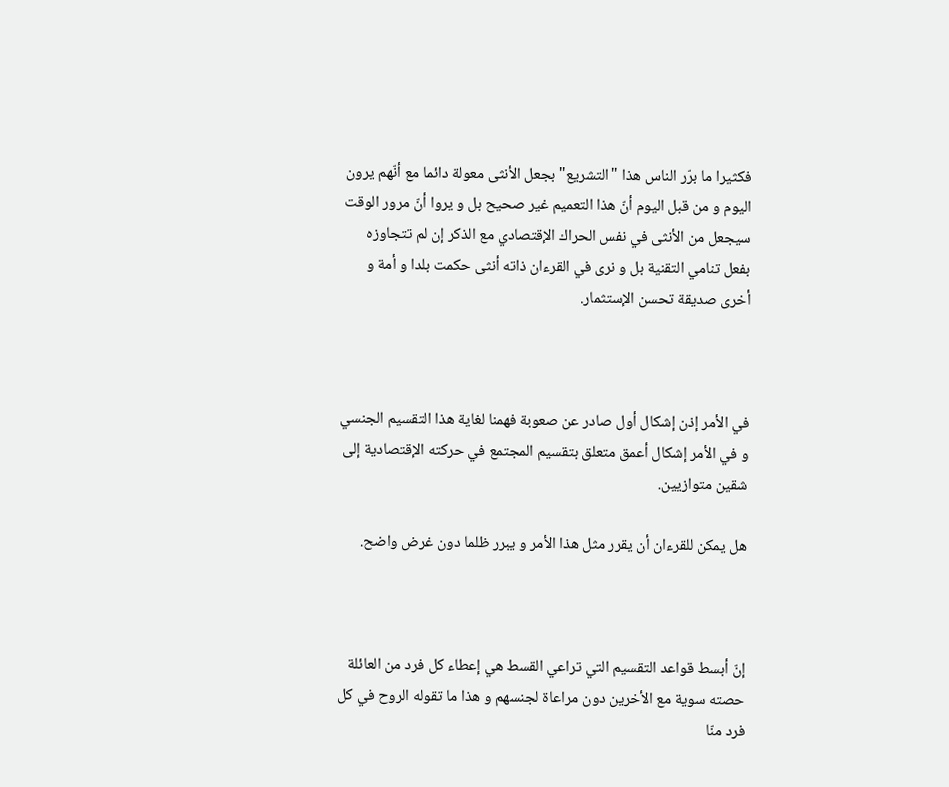فكثيرا ما برّر الناس هذا "التشريع" بجعل الأنثى معولة دائما مع أنّهم يرون اليوم و من قبل اليوم أنّ هذا التعميم غير صحيح بل و يروا أنّ مرور الوقت سيجعل من الأنثى في نفس الحراك الإقتصادي مع الذكر إن لم تتجاوزه بفعل تنامي التقنية بل و نرى في القرءان ذاته أنثى حكمت بلدا و أمة و أخرى صديقة تحسن الإستثمار.



في الأمر إذن إشكال أول صادر عن صعوبة فهمنا لغاية هذا التقسيم الجنسي و في الأمر إشكال أعمق متعلق بتقسيم المجتمع في حركته الإقتصادية إلى شقين متوازيين.

هل يمكن للقرءان أن يقرر مثل هذا الأمر و يبرر ظلما دون غرض واضح.



إنّ أبسط قواعد التقسيم التي تراعي القسط هي إعطاء كل فرد من العائلة حصته سوية مع الأخرين دون مراعاة لجنسهم و هذا ما تقوله الروح في كل فرد منّا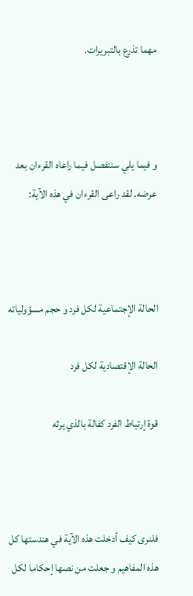مهما تذرع بالتبريرات.



و فيما يلي سننفصل فيما راعاه القرءان بعد عرضه. لقد راعى القرءان في هذه الآية:



الحالة الإجتماعية لكل فرد و حجم مسؤولياته

الحالة الإقتصادية لكل فرد

قوة إرتباط الفرد كفالة بالذي يرثه



فلنرى كيف أدخلت هذه الآية في هندستها كل هذه المفاهيم و جعلت من نصها إحكاما لكل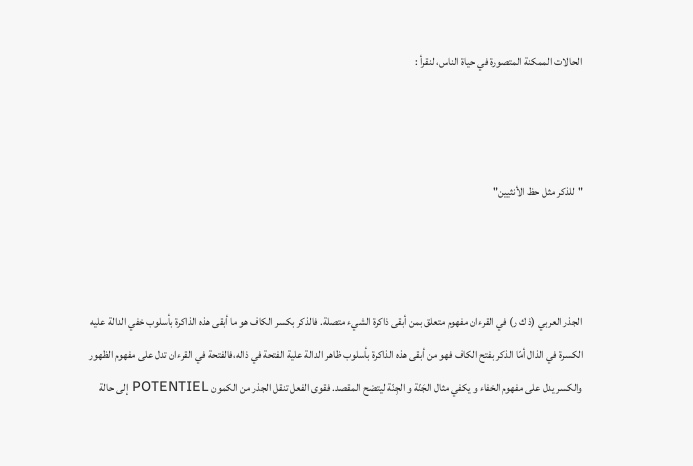الحالات الممكنة المتصورة في حياة الناس، لنقرأ :



"للذكر مثل حظ الأنثيين"



الجذر العربي (ذ ك ر) في القرءان مفهوم متعلق بمن أبقى ذاكرة الشيء متصلة. فالذكر بكسر الكاف هو ما أبقى هذه الذاكرة بأسلوب خفي الدالة عليه الكسرة في الذال أمّا الذكر بفتح الكاف فهو من أبقى هذه الذاكرة بأسلوب ظاهر الدالة علية الفتحة في ذاله،فالفتحة في القرءان تدل على مفهوم الظهور والكسر يدل على مفهوم الخفاء و يكفي مثال الجَنّة و الجِنّة ليتضح المقصد. فقوى الفعل تنقل الجذر من الكمون POTENTIEL إلى حالة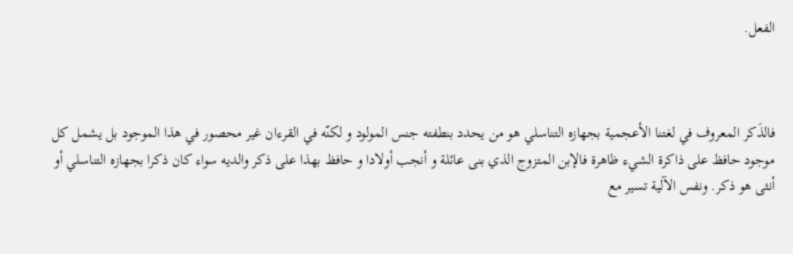الفعل.



فالذَكر المعروف في لغتنا الأعجمية بجهازه التناسلي هو من يحدد بنطفته جنس المولود و لكنّه في القرءان غير محصور في هذا الموجود بل يشمل كل موجود حافظ على ذاكرة الشيء ظاهرة فالإبن المتزوج الذي بنى عائلة و أنجب أولادا و حافظ بهذا على ذكر والديه سواء كان ذكرا بجهازه التناسلي أو أنثى هو ذكر. ونفس الآلية تسير مع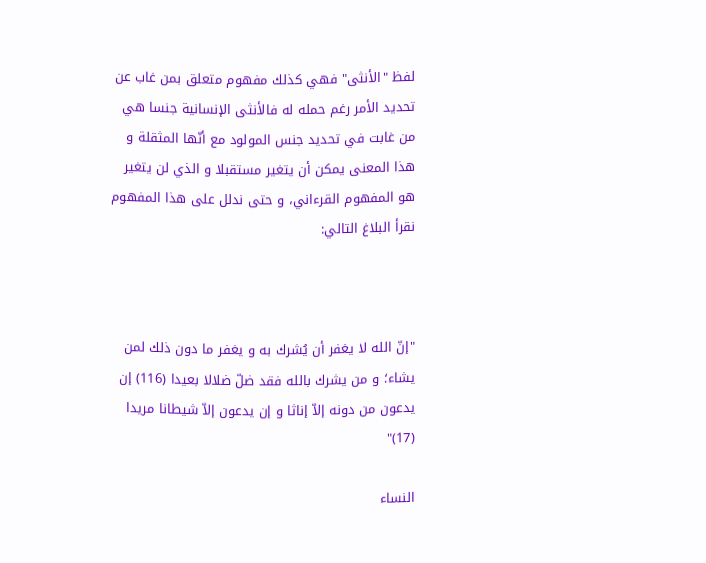لفظ "الأنثى" فهي كذلك مفهوم متعلق بمن غاب عن تحديد الأمر رغم حمله له فالأنثى الإنسانية جنسا هي من غابت في تحديد جنس المولود مع أنّها المثقلة و هذا المعنى يمكن أن يتغير مستقبلا و الذي لن يتغير هو المفهوم القرءاني، و حتى ندلل على هذا المفهوم نقرأ البلاغ التالي:



"إنّ الله لا يغفر أن يُشرك به و يغفر ما دون ذلك لمن يشاء؛ و من يشرك بالله فقد ضلّ ضلالا بعيدا (116) إن يدعون من دونه إلاّ إناثا و إن يدعون إلاّ شيطانا مريدا (17)"

النساء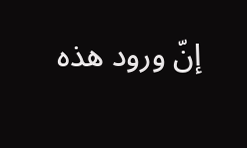إنّ ورود هذه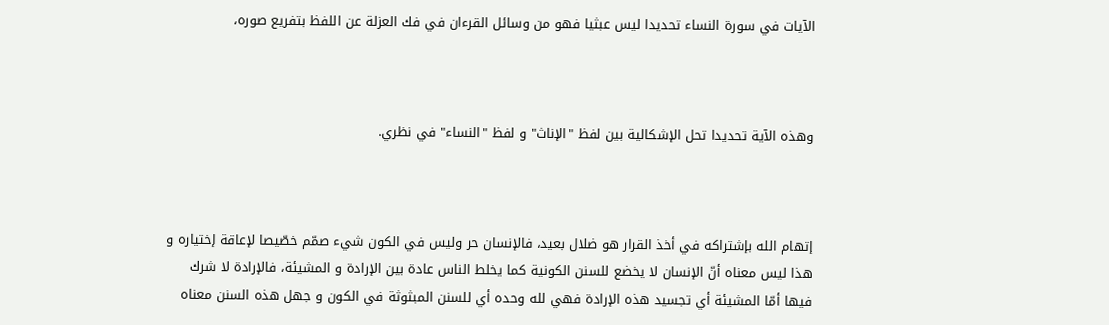الآيات في سورة النساء تحديدا ليس عبثيا فهو من وسائل القرءان في فك العزلة عن اللفظ بتفريع صوره،



وهذه الآية تحديدا تحل الإشكالية بين لفظ "الإناث" و لفظ "النساء" في نظري.



إتهام الله بإشتراكه في أخذ القرار هو ضلال بعيد، فالإنسان حر وليس في الكون شيء صمّم خصّيصا لإعاقة إختياره و هذا ليس معناه أنّ الإنسان لا يخضع للسنن الكونية كما يخلط الناس عادة بين الإرادة و المشيئة، فالإرادة لا شرك فيها أمّا المشيئة أي تجسيد هذه الإرادة فهي لله وحده أي للسنن المبثوثة في الكون و جهل هذه السنن معناه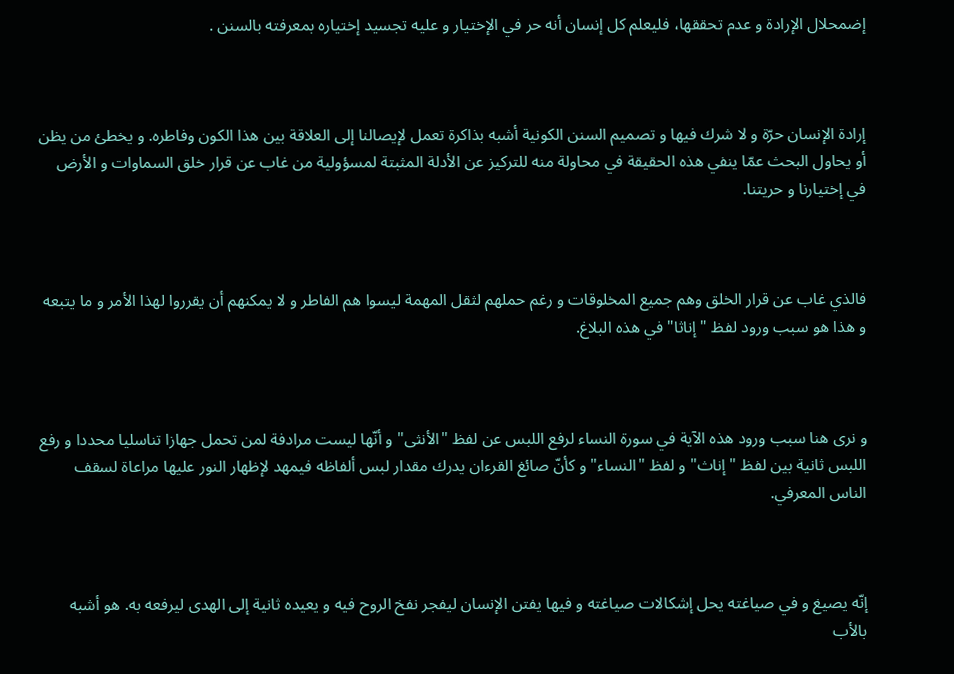إضمحلال الإرادة و عدم تحققها، فليعلم كل إنسان أنه حر في الإختيار و عليه تجسيد إختياره بمعرفته بالسنن .



إرادة الإنسان حرّة و لا شرك فيها و تصميم السنن الكونية أشبه بذاكرة تعمل لإيصالنا إلى العلاقة بين هذا الكون وفاطره. و يخطئ من يظن أو يحاول البحث عمّا ينفي هذه الحقيقة في محاولة منه للتركيز عن الأدلة المثبتة لمسؤولية من غاب عن قرار خلق السماوات و الأرض في إختيارنا و حريتنا.



فالذي غاب عن قرار الخلق وهم جميع المخلوقات و رغم حملهم لثقل المهمة ليسوا هم الفاطر و لا يمكنهم أن يقرروا لهذا الأمر و ما يتبعه و هذا هو سبب ورود لفظ "إناثا" في هذه البلاغ.



و نرى هنا سبب ورود هذه الآية في سورة النساء لرفع اللبس عن لفظ "الأنثى" و أنّها ليست مرادفة لمن تحمل جهازا تناسليا محددا و رفع اللبس ثانية بين لفظ "إناث" و لفظ "النساء" و كأنّ صائغ القرءان يدرك مقدار لبس ألفاظه فيمهد لإظهار النور عليها مراعاة لسقف الناس المعرفي.



إنّه يصيغ و في صياغته يحل إشكالات صياغته و فيها يفتن الإنسان ليفجر نفخ الروح فيه و يعيده ثانية إلى الهدى ليرفعه به. هو أشبه بالأب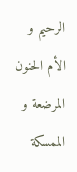الرحيم و الأم الحنون المرضعة و الممسكة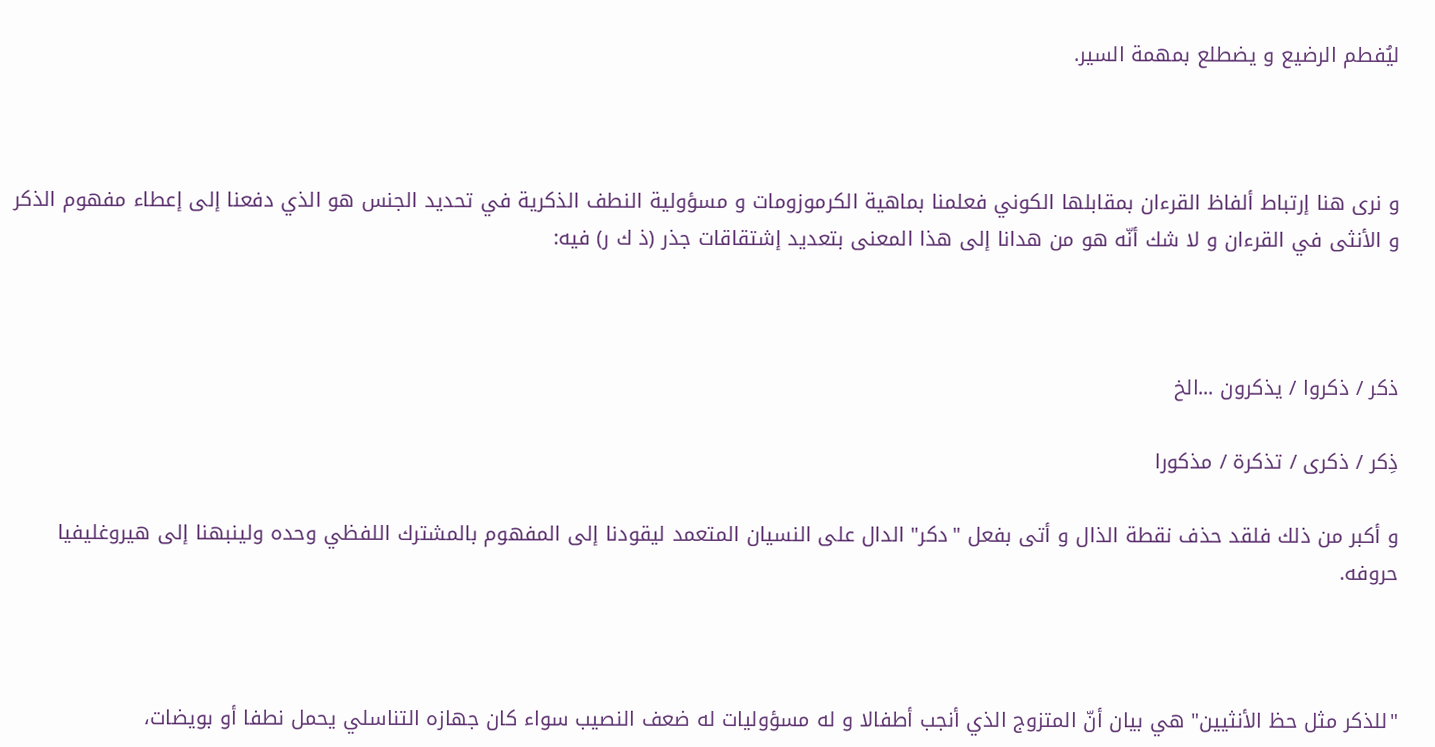ليُفطم الرضيع و يضطلع بمهمة السير.



و نرى هنا إرتباط ألفاظ القرءان بمقابلها الكوني فعلمنا بماهية الكرموزومات و مسؤولية النطف الذكرية في تحديد الجنس هو الذي دفعنا إلى إعطاء مفهوم الذكر و الأنثى في القرءان و لا شك أنّه هو من هدانا إلى هذا المعنى بتعديد إشتقاقات جذر (ذ ك ر) فيه:



ذكر / ذكروا / يذكرون ...الخ

ذِكر / ذكرى / تذكرة / مذكورا

و أكبر من ذلك فلقد حذف نقطة الذال و أتى بفعل "دكر" الدال على النسيان المتعمد ليقودنا إلى المفهوم بالمشترك اللفظي وحده ولينبهنا إلى هيروغليفيا حروفه.



"للذكر مثل حظ الأنثيين" هي بيان أنّ المتزوج الذي أنجب أطفالا و له مسؤوليات له ضعف النصيب سواء كان جهازه التناسلي يحمل نطفا أو بويضات،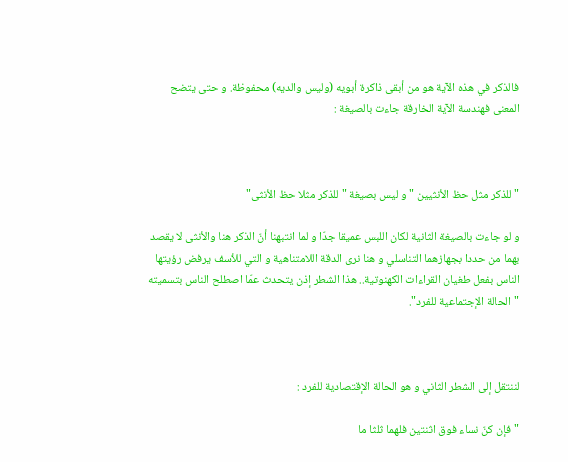فالذكر في هذه الآية هو من أبقى ذاكرة أبويه (وليس والديه) محفوظة. و حتى يتضح المعنى فهندسة الآية الخارقة جاءت بالصيغة :



"للذكر مثل حظ الأنثيين " و ليس بصيغة " للذكر مثلا حظ الأنثى"

و لو جاءت بالصيغة الثانية لكان اللبس عميقا جدّا و لما انتبهنا أنّ الذكر هنا والأنثى لا يقصد بهما من حددا بجهازهما التناسلي و هنا نرى الدقة اللامتناهية و التي للأسف يرفض رؤيتها الناس بفعل طغيان القراءات الكهنوتية.. هذا الشطر إذن يتحدث عمّا اصطلح الناس بتسميته "الحالة الإجتماعية للفرد".



لننتقل إلى الشطر الثاني و هو الحالة الإقتصادية للفرد :

"فإن كنّ نساء فوق اثنتين فلهما ثلثا ما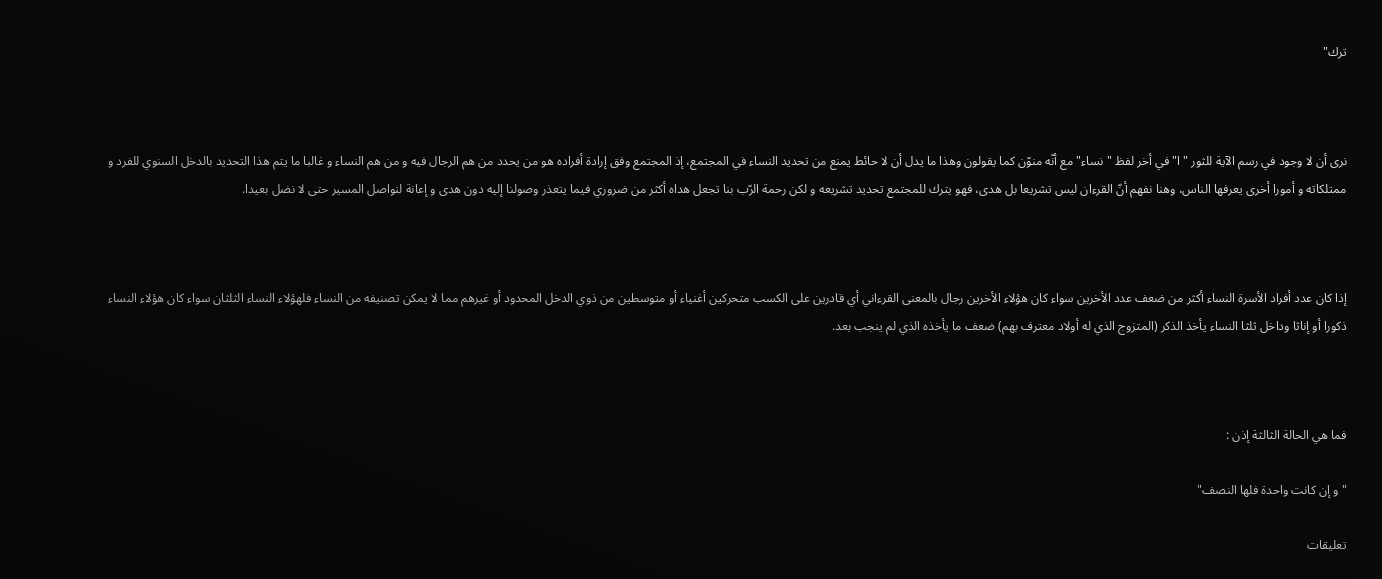ترك"



نرى أن لا وجود في رسم الآية للثور "ا" في أخر لفظ "نساء" مع أنّه منوّن كما يقولون وهذا ما يدل أن لا حائط يمنع من تحديد النساء في المجتمع، إذ المجتمع وفق إرادة أفراده هو من يحدد من هم الرجال فيه و من هم النساء و غالبا ما يتم هذا التحديد بالدخل السنوي للفرد و ممتلكاته و أمورا أخرى يعرفها الناس، وهنا نفهم أنّ القرءان ليس تشريعا بل هدى، فهو يترك للمجتمع تحديد تشريعه و لكن رحمة الرّب بنا تجعل هداه أكثر من ضروري فيما يتعذر وصولنا إليه دون هدى و إعانة لنواصل المسير حتى لا نضل بعيدا.



إذا كان عدد أفراد الأسرة النساء أكثر من ضعف عدد الأخرين سواء كان هؤلاء الأخرين رجال بالمعنى القرءاني أي قادرين على الكسب متحركين أغنياء أو متوسطين من ذوي الدخل المحدود أو غيرهم مما لا يمكن تصنيفه من النساء فلهؤلاء النساء الثلثان سواء كان هؤلاء النساء ذكورا أو إناثا وداخل ثلثا النساء يأخذ الذكر (المتزوج الذي له أولاد معترف بهم) ضعف ما يأخذه الذي لم ينجب بعد.



فما هي الحالة الثالثة إذن :

"و إن كانت واحدة فلها النصف"

تعليقات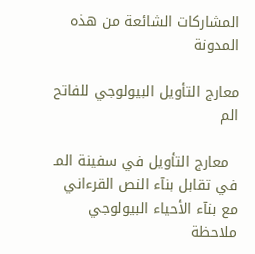المشاركات الشائعة من هذه المدونة

معارج التأويل البيولوجي للفاتح الم

  معارج التأويل في سفينة المـ في تقابل بنآء النص القرءاني مع بنآء الأحياء البيولوجي   ملاحظة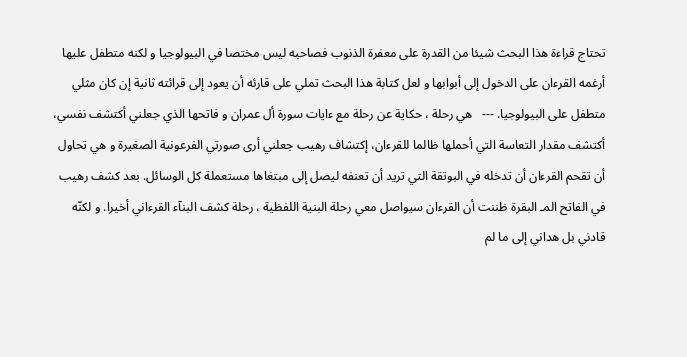تحتاج قراءة هذا البحث شيئا من القدرة على معفرة الذنوب فصاحبه ليس مختصا في البيولوجيا و لكنه متطفل عليها أرغمه القرءان على الدخول إلى أبوابها و لعل كتابة هذا البحث تملي على قارئه أن يعود إلى قرائته ثانية إن كان مثلي متطفل على البيولوجيا. ---   هي رحلة ، حكاية عن رحلة مع ءايات سورة أل عمران و فاتحها الذي جعلني أكتشف نفسي، أكتشف مقدار التعاسة التي أحملها ظالما للقرءان، إكتشاف رهيب جعلني أرى صورتي الفرعونية الصغيرة و هي تحاول أن تقحم القرءان أن تدخله في البوتقة التي تريد أن تعنفه ليصل إلى مبتغاها مستعملة كل الوسائل. بعد كشف رهيب في الفاتح المـ البقرة ظننت أن القرءان سيواصل معي رحلة البنية اللفظية ، رحلة كشف البنآء القرءاني أخيرا. و لكنّه قادني بل هداني إلى ما لم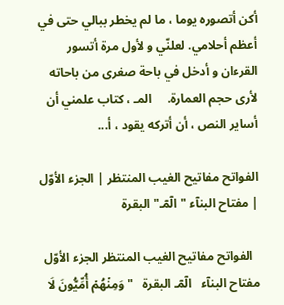أكن أتصوره يوما ، ما لم يخطر ببالي حتى في أعظم أحلامي. لعلنّي و لأول مرة أتسور القرءان و أدخل في باحة صغرى من باحاته لأرى حجم العمارة.     المـ ، كتاب علمني أن أساير النص ، أن أتركه يقود ، أ...

الفواتح مفاتيح الغيب المنتظر | الجزء الأوّل | مفتاح البنآء "الٓمٓـ" البقرة

  الفواتح مفاتيح الغيب المنتظر الجزء الأوّل مفتاح البنآء   الٓمٓـ البقرة   " وَمِنۡهُمۡ أُمِّيُّونَ لَا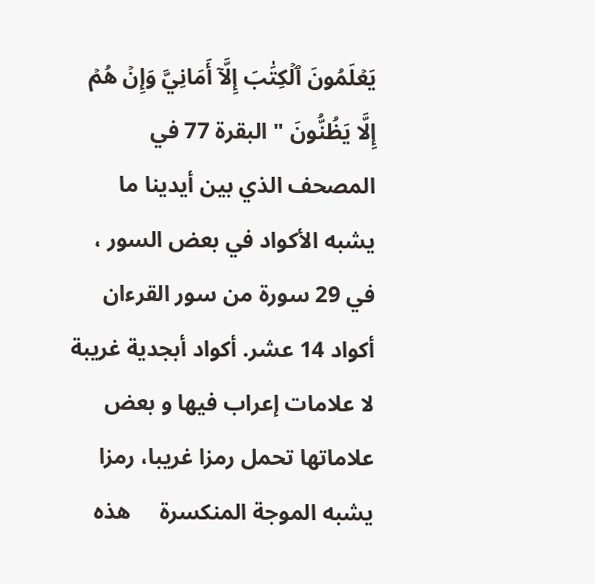يَعۡلَمُونَ ٱلۡكِتَٰبَ إِلَّآ أَمَانِيَّ وَإِنۡ هُمۡ إِلَّا يَظُنُّونَ " البقرة 77 في المصحف الذي بين أيدينا ما يشبه الأكواد في بعض السور ، في 29 سورة من سور القرءان أكواد 14 عشر. أكواد أبجدية غريبة لا علامات إعراب فيها و بعض علاماتها تحمل رمزا غريبا، رمزا يشبه الموجة المنكسرة     هذه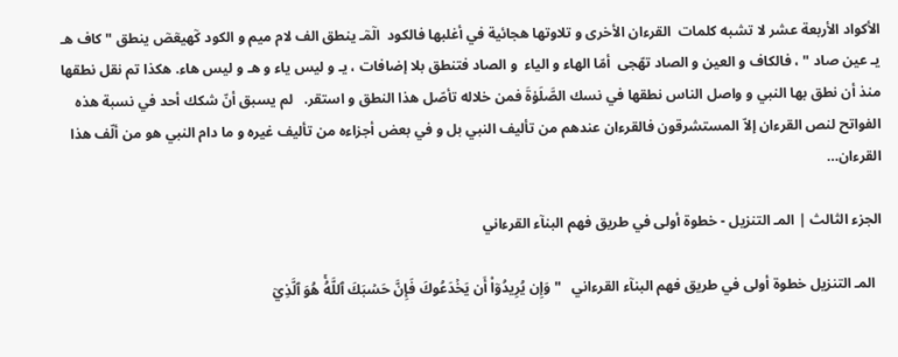الأكواد الأربعة عشر لا تشبه كلمات  القرءان الأخرى و تلاوتها هجائية في أغلبها فالكود  الٓمٓـ ينطق الف لام ميم و الكود كٓهيعٓصٓ ينطق " كاف هـ يـ عين صاد " ، فالكاف و العين و الصاد تهّجى  أمّا الهاء و الياء  و الصاد فتنطق بلا إضافات ، يـ و ليس ياء و هـ و ليس هاء. هكذا تم نقل نطقها منذ أن نطق بها النبي و واصل الناس نطقها في نسك الصَّلَوٰةَ فمن خلاله تأصّل هذا النطق و استقر.   لم يسبق أنّ شكك أحد في نسبة هذه الفواتح لنص القرءان إلاّ المستشرقون فالقرءان عندهم من تأليف النبي بل و في بعض أجزاءه من تأليف غيره و ما دام النبي هو من ألّف هذا القرءان...

الجزء الثالث | المـ التنزيل - خطوة أولى في طريق فهم البنآء القرءاني

  المـ التنزيل خطوة أولى في طريق فهم البنآء القرءاني   " وَإِن يُرِيدُوٓاْ أَن يَخۡدَعُوكَ فَإِنَّ حَسۡبَكَ ٱللَّهُۚ هُوَ ٱلَّذِيٓ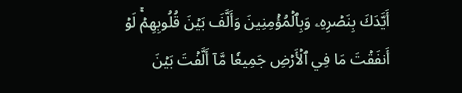أَيَّدَكَ بِنَصۡرِهِۦ وَبِٱلۡمُؤۡمِنِينَ وَأَلَّفَ بَيۡنَ قُلُوبِهِمۡۚ لَوۡ أَنفَقۡتَ مَا فِي ٱلۡأَرۡضِ جَمِيعٗا مَّآ أَلَّفۡتَ بَيۡنَ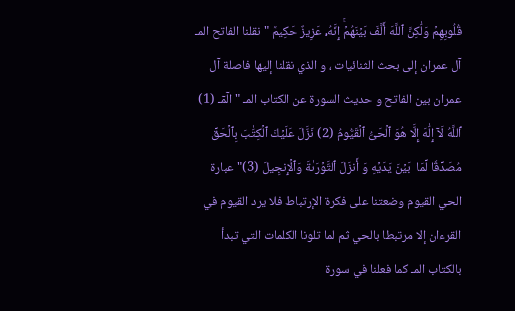قُلُوبِهِمۡ وَلَٰكِنَّ ٱللَّهَ أَلَّفَ بَيۡنَهُمۡۚ إِنَّهُۥ عَزِيزٌ حَكِيمٞ " نقلنا الفاتح المـ آل عمران إلى بحث الثنائيات ، و الذي نقلنا إليها فاصلة آل عمران بين الفاتح و حديث السورة عن الكتاب المـ " الٓمٓـ (1) ٱللَّهُ لَآ إِلَٰهَ إِلَّا هُوَ ٱلۡحَىُّ ٱلۡقَيُّومُ (2) نَزَّلَ عَلَيۡكَ ٱلۡكِتَٰبَ بِٱلۡحَقِّ مُصَدِّقٗا لِّمَا  بَيۡنَ يَدَيۡهِ وَ أَنزَلَ ٱلتَّوۡرَىٰةَ وَٱلۡإِنجِيلَ (3)" عبارة الحي القيوم وضعتنا على فكرة الإرتباط فلا يرد القيوم في القرءان إلا مرتبطا بالحي ثم لما تلونا الكلمات التي تبدأ بالكتاب المـ كما فعلنا في سورة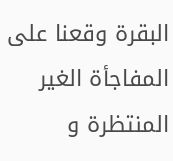البقرة وقعنا على المفاجأة الغير المنتظرة و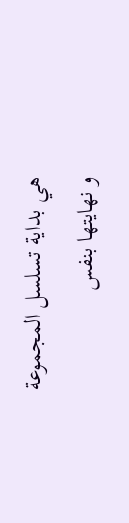هي بداية تسلسل المجموعة و نهايتها بنفس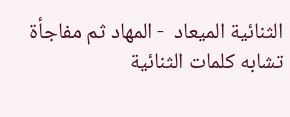الثنائية الميعاد  - المهاد ثم مفاجأة تشابه كلمات الثنائية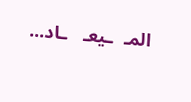المـ  ـيعـ   ـاد...